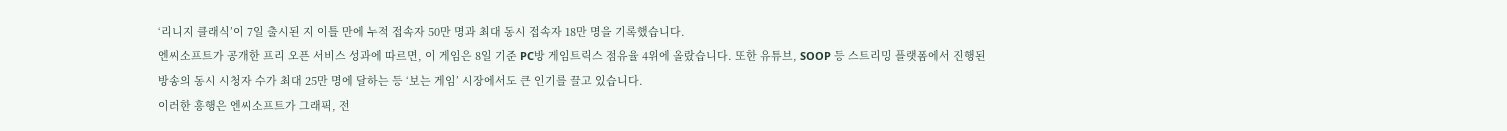‘리니지 클래식’이 7일 출시된 지 이틀 만에 누적 접속자 50만 명과 최대 동시 접속자 18만 명을 기록했습니다.
엔씨소프트가 공개한 프리 오픈 서비스 성과에 따르면, 이 게임은 8일 기준 PC방 게임트릭스 점유율 4위에 올랐습니다. 또한 유튜브, SOOP 등 스트리밍 플랫폼에서 진행된 방송의 동시 시청자 수가 최대 25만 명에 달하는 등 ‘보는 게임’ 시장에서도 큰 인기를 끌고 있습니다.
이러한 흥행은 엔씨소프트가 그래픽, 전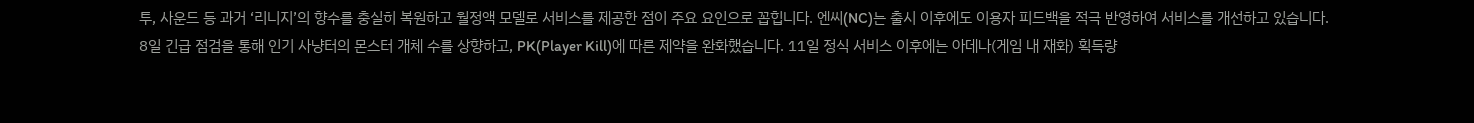투, 사운드 등 과거 ‘리니지’의 향수를 충실히 복원하고 월정액 모델로 서비스를 제공한 점이 주요 요인으로 꼽힙니다. 엔씨(NC)는 출시 이후에도 이용자 피드백을 적극 반영하여 서비스를 개선하고 있습니다.
8일 긴급 점검을 통해 인기 사냥터의 몬스터 개체 수를 상향하고, PK(Player Kill)에 따른 제약을 완화했습니다. 11일 정식 서비스 이후에는 아데나(게임 내 재화) 획득량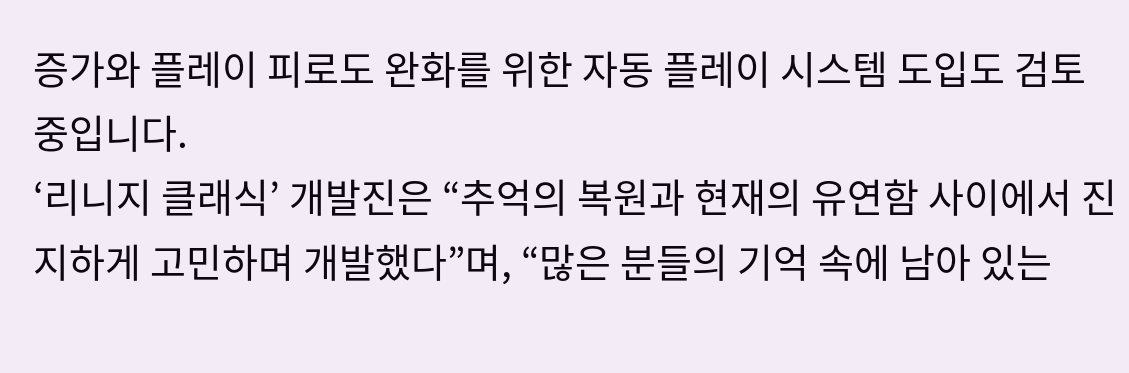증가와 플레이 피로도 완화를 위한 자동 플레이 시스템 도입도 검토 중입니다.
‘리니지 클래식’ 개발진은 “추억의 복원과 현재의 유연함 사이에서 진지하게 고민하며 개발했다”며, “많은 분들의 기억 속에 남아 있는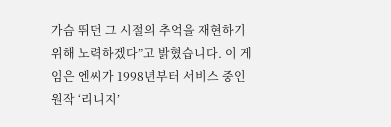가슴 뛰던 그 시절의 추억을 재현하기 위해 노력하겠다”고 밝혔습니다. 이 게임은 엔씨가 1998년부터 서비스 중인 원작 ‘리니지’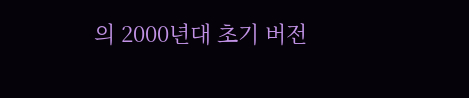의 2000년대 초기 버전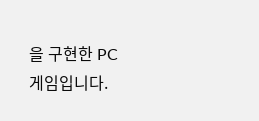을 구현한 PC 게임입니다.